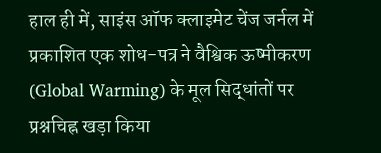हाल ही में, साइंस ऑफ क्लाइमेट चेंज जर्नल में प्रकाशित एक शोध-पत्र ने वैश्विक ऊष्मीकरण (Global Warming) के मूल सिद्धांतों पर प्रश्नचिह्न खड़ा किया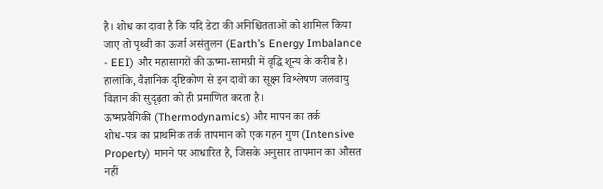है। शोध का दावा है कि यदि डेटा की अनिश्चितताओं को शामिल किया जाए तो पृथ्वी का ऊर्जा असंतुलन (Earth’s Energy Imbalance - EEI) और महासागरों की ऊष्मा-सामग्री में वृद्धि शून्य के करीब है। हालांकि, वैज्ञानिक दृष्टिकोण से इन दावों का सूक्ष्म विश्लेषण जलवायु विज्ञान की सुदृढ़ता को ही प्रमाणित करता है।
ऊष्मप्रवैगिकी (Thermodynamics) और मापन का तर्क
शोध-पत्र का प्राथमिक तर्क तापमान को एक गहन गुण (Intensive Property) मानने पर आधारित है, जिसके अनुसार तापमान का औसत नहीं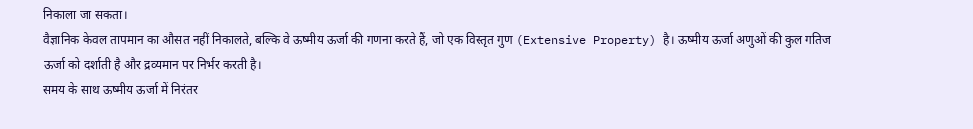निकाला जा सकता।
वैज्ञानिक केवल तापमान का औसत नहीं निकालते, बल्कि वे ऊष्मीय ऊर्जा की गणना करते हैं, जो एक विस्तृत गुण (Extensive Property) है। ऊष्मीय ऊर्जा अणुओं की कुल गतिज ऊर्जा को दर्शाती है और द्रव्यमान पर निर्भर करती है।
समय के साथ ऊष्मीय ऊर्जा में निरंतर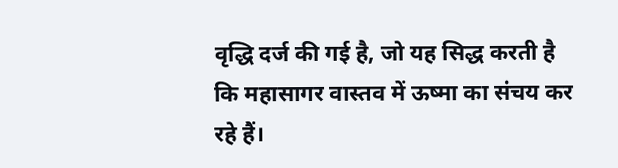वृद्धि दर्ज की गई है, जो यह सिद्ध करती है कि महासागर वास्तव में ऊष्मा का संचय कर रहे हैं।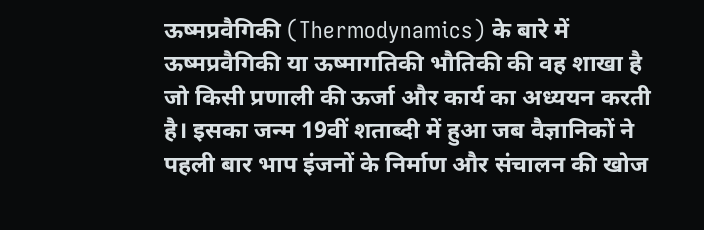ऊष्मप्रवैगिकी (Thermodynamics) के बारे में
ऊष्मप्रवैगिकी या ऊष्मागतिकी भौतिकी की वह शाखा है जो किसी प्रणाली की ऊर्जा और कार्य का अध्ययन करती है। इसका जन्म 19वीं शताब्दी में हुआ जब वैज्ञानिकों ने पहली बार भाप इंजनों के निर्माण और संचालन की खोज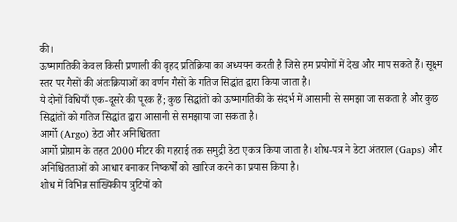की।
ऊष्मागतिकी केवल किसी प्रणाली की वृहद प्रतिक्रिया का अध्ययन करती है जिसे हम प्रयोगों में देख और माप सकते हैं। सूक्ष्म स्तर पर गैसों की अंतःक्रियाओं का वर्णन गैसों के गतिज सिद्धांत द्वारा किया जाता है।
ये दोनों विधियाँ एक-दूसरे की पूरक हैं; कुछ सिद्धांतों को ऊष्मागतिकी के संदर्भ में आसानी से समझा जा सकता है और कुछ सिद्धांतों को गतिज सिद्धांत द्वारा आसानी से समझाया जा सकता है।
आर्गो (Argo) डेटा और अनिश्चितता
आर्गो प्रोग्राम के तहत 2000 मीटर की गहराई तक समुद्री डेटा एकत्र किया जाता है। शोध-पत्र ने डेटा अंतराल (Gaps) और अनिश्चितताओं को आधार बनाकर निष्कर्षों को खारिज करने का प्रयास किया है।
शोध में विभिन्न सांख्यिकीय त्रुटियों को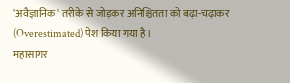'अवैज्ञानिक' तरीके से जोड़कर अनिश्चितता को बढ़ा-चढ़ाकर (Overestimated) पेश किया गया है।
महासागर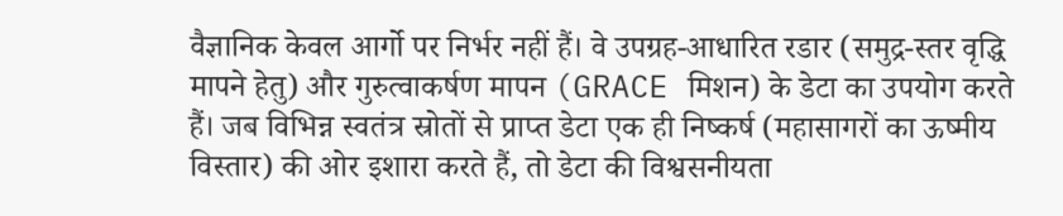वैज्ञानिक केवल आर्गो पर निर्भर नहीं हैं। वे उपग्रह-आधारित रडार (समुद्र-स्तर वृद्धि मापने हेतु) और गुरुत्वाकर्षण मापन (GRACE मिशन) के डेटा का उपयोग करते हैं। जब विभिन्न स्वतंत्र स्रोतों से प्राप्त डेटा एक ही निष्कर्ष (महासागरों का ऊष्मीय विस्तार) की ओर इशारा करते हैं, तो डेटा की विश्वसनीयता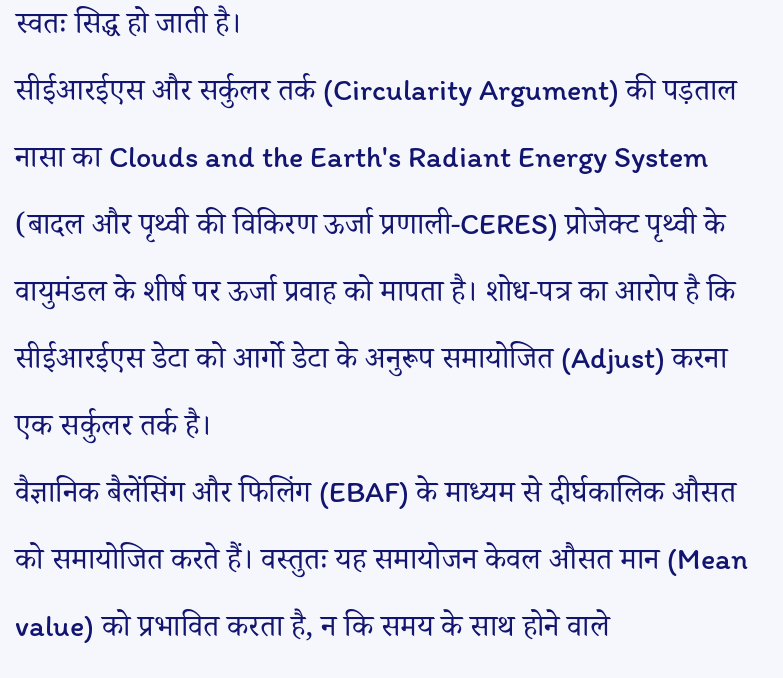स्वतः सिद्ध हो जाती है।
सीईआरईएस और सर्कुलर तर्क (Circularity Argument) की पड़ताल
नासा का Clouds and the Earth's Radiant Energy System (बादल और पृथ्वी की विकिरण ऊर्जा प्रणाली-CERES) प्रोजेक्ट पृथ्वी के वायुमंडल के शीर्ष पर ऊर्जा प्रवाह को मापता है। शोध-पत्र का आरोप है कि सीईआरईएस डेटा को आर्गो डेटा के अनुरूप समायोजित (Adjust) करना एक सर्कुलर तर्क है।
वैज्ञानिक बैलेंसिंग और फिलिंग (EBAF) के माध्यम से दीर्घकालिक औसत को समायोजित करते हैं। वस्तुतः यह समायोजन केवल औसत मान (Mean value) को प्रभावित करता है, न कि समय के साथ होने वाले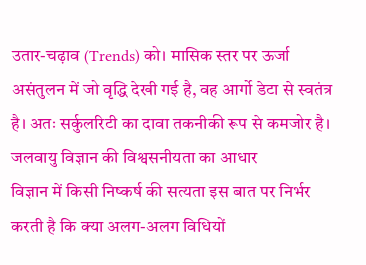उतार-चढ़ाव (Trends) को। मासिक स्तर पर ऊर्जा असंतुलन में जो वृद्धि देखी गई है, वह आर्गो डेटा से स्वतंत्र है। अतः सर्कुलरिटी का दावा तकनीकी रूप से कमजोर है।
जलवायु विज्ञान की विश्वसनीयता का आधार
विज्ञान में किसी निष्कर्ष की सत्यता इस बात पर निर्भर करती है कि क्या अलग-अलग विधियों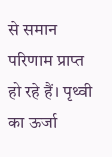से समान परिणाम प्राप्त हो रहे हैं। पृथ्वी का ऊर्जा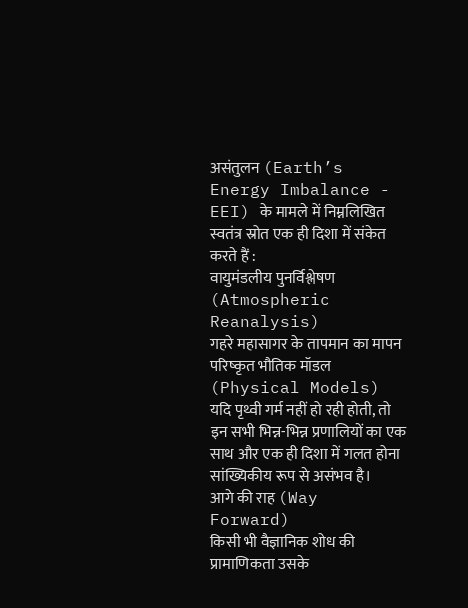असंतुलन (Earth’s Energy Imbalance - EEI) के मामले में निम्नलिखित स्वतंत्र स्रोत एक ही दिशा में संकेत करते हैं :
वायुमंडलीय पुनर्विश्लेषण (Atmospheric Reanalysis)
गहरे महासागर के तापमान का मापन
परिष्कृत भौतिक मॉडल (Physical Models)
यदि पृथ्वी गर्म नहीं हो रही होती, तो इन सभी भिन्न-भिन्न प्रणालियों का एक साथ और एक ही दिशा में गलत होना सांख्यिकीय रूप से असंभव है।
आगे की राह (Way Forward)
किसी भी वैज्ञानिक शोध की प्रामाणिकता उसके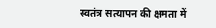स्वतंत्र सत्यापन की क्षमता में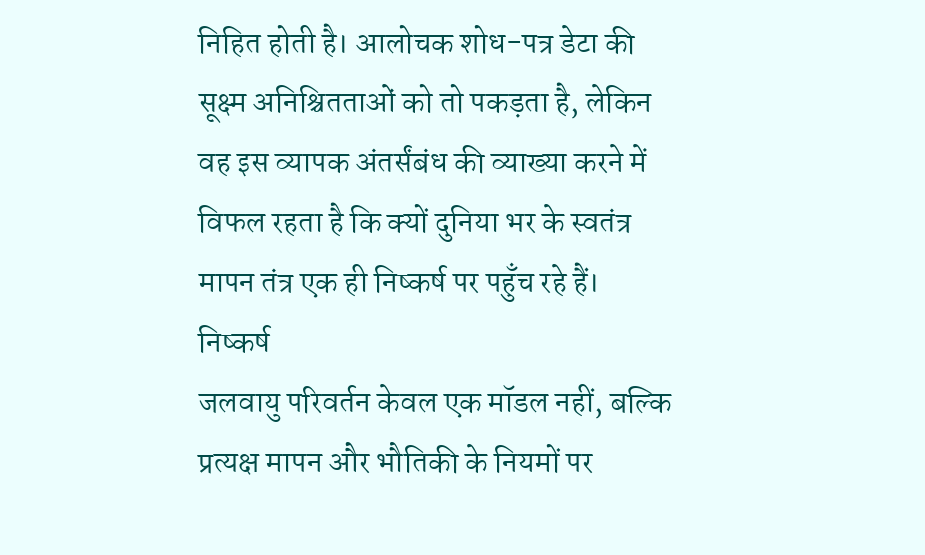निहित होती है। आलोचक शोध-पत्र डेटा की सूक्ष्म अनिश्चितताओं को तो पकड़ता है, लेकिन वह इस व्यापक अंतर्संबंध की व्याख्या करने में विफल रहता है कि क्यों दुनिया भर के स्वतंत्र मापन तंत्र एक ही निष्कर्ष पर पहुँच रहे हैं।
निष्कर्ष
जलवायु परिवर्तन केवल एक मॉडल नहीं, बल्कि प्रत्यक्ष मापन और भौतिकी के नियमों पर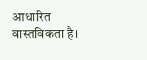आधारित वास्तविकता है।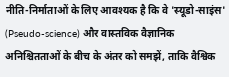नीति-निर्माताओं के लिए आवश्यक है कि वे 'स्यूडो-साइंस' (Pseudo-science) और वास्तविक वैज्ञानिक अनिश्चितताओं के बीच के अंतर को समझें, ताकि वैश्विक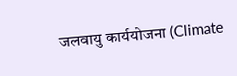जलवायु कार्ययोजना (Climate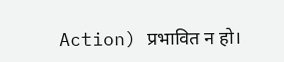Action) प्रभावित न हो।